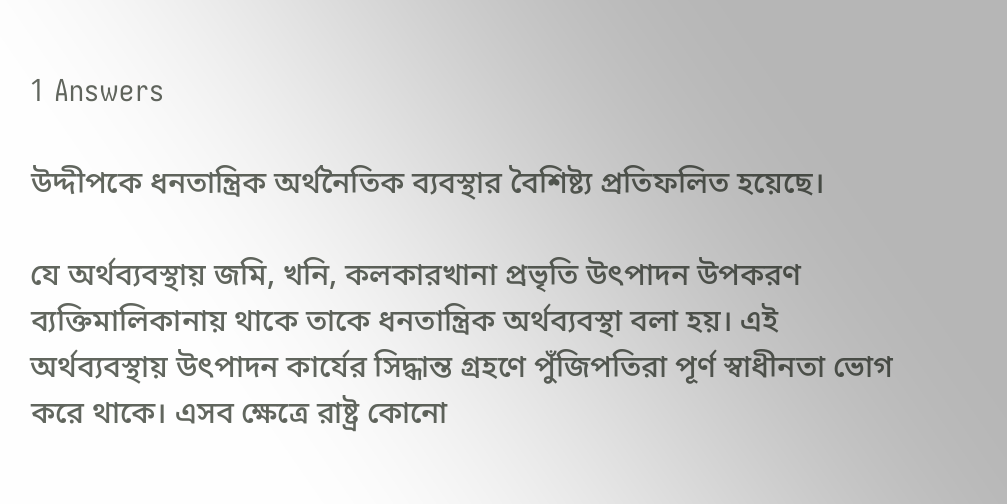1 Answers

উদ্দীপকে ধনতান্ত্রিক অর্থনৈতিক ব্যবস্থার বৈশিষ্ট্য প্রতিফলিত হয়েছে।

যে অর্থব্যবস্থায় জমি, খনি, কলকারখানা প্রভৃতি উৎপাদন উপকরণ ব্যক্তিমালিকানায় থাকে তাকে ধনতান্ত্রিক অর্থব্যবস্থা বলা হয়। এই অর্থব্যবস্থায় উৎপাদন কার্যের সিদ্ধান্ত গ্রহণে পুঁজিপতিরা পূর্ণ স্বাধীনতা ভোগ করে থাকে। এসব ক্ষেত্রে রাষ্ট্র কোনো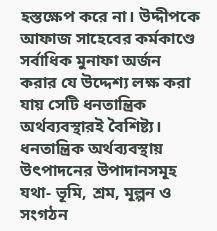হস্তক্ষেপ করে না। উদ্দীপকে আফাজ সাহেবের কর্মকাণ্ডে সর্বাধিক মুনাফা অর্জন করার যে উদ্দেশ্য লক্ষ করা যায় সেটি ধনতান্ত্রিক অর্থব্যবস্থারই বৈশিষ্ট্য। ধনতান্ত্রিক অর্থব্যবস্থায় উৎপাদনের উপাদানসমূহ যথা- ভূমি, শ্রম, মূল্পন ও সংগঠন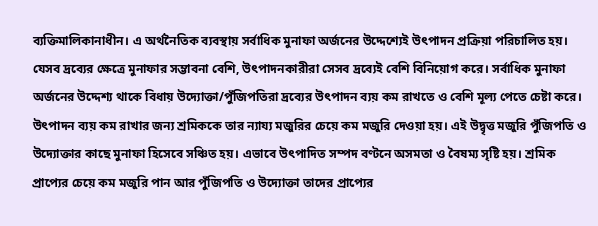ব্যক্তিমালিকানাধীন। এ অর্থনৈতিক ব্যবস্থায় সর্বাধিক মুনাফা অর্জনের উদ্দেশ্যেই উৎপাদন প্রক্রিয়া পরিচালিত হয়। যেসব দ্রব্যের ক্ষেত্রে মুনাফার সম্ভাবনা বেশি, উৎপাদনকারীরা সেসব দ্রব্যেই বেশি বিনিয়োগ করে। সর্বাধিক মুনাফা অর্জনের উদ্দেশ্য থাকে বিধায় উদ্যোক্তা/পুঁজিপতিরা দ্রব্যের উৎপাদন ব্যয় কম রাখতে ও বেশি মূল্য পেতে চেষ্টা করে। উৎপাদন ব্যয় কম রাখার জন্য শ্রমিককে তার ন্যায্য মজুরির চেয়ে কম মজুরি দেওয়া হয়। এই উদ্বৃত্ত মজুরি পুঁজিপতি ও উদ্যোক্তার কাছে মুনাফা হিসেবে সঞ্চিত হয়। এভাবে উৎপাদিত সম্পদ বণ্টনে অসমতা ও বৈষম্য সৃষ্টি হয়। শ্রমিক প্রাপ্যের চেয়ে কম মজুরি পান আর পুঁজিপতি ও উদ্যোক্তা তাদের প্রাপ্যের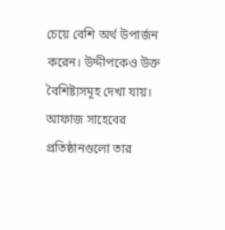চেয়ে বেশি অর্থ উপার্জন করেন। উদ্দীপকেও উক্ত বৈশিষ্ট্যসমূহ দেখা যায়। আফাজ সাহেবের প্রতিষ্ঠানগুলো তার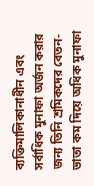ব্যক্তিমালিকানাধীন এবং সর্বাধিক মুনাফা অর্জন করার জন্য তিনি শ্রমিকদের বেতন-ভাতা কম দিয়ে অধিক মুনাফা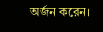অর্জন করেন।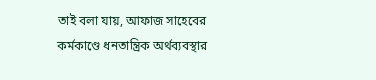তাই বলা যায়, আফাজ সাহেবের কর্মকাণ্ডে ধনতান্ত্রিক অর্থব্যবস্থার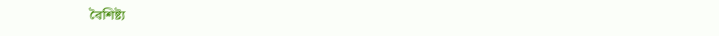বৈশিষ্ট্য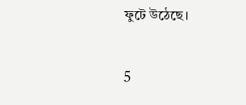ফুটে উঠেছে।

5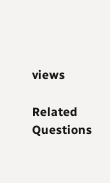views

Related Questions